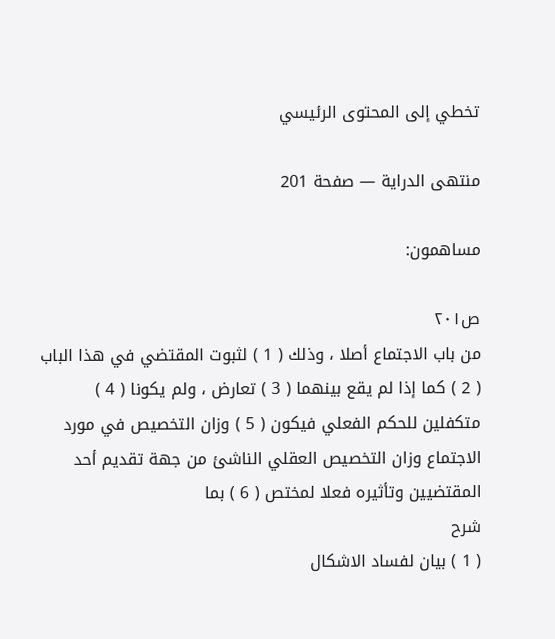تخطي إلى المحتوى الرئيسي

منتهى الدراية — صفحة 201

مساهمون:

ص٢٠١
من باب الاجتماع أصلا ، وذلك ( 1 ) لثبوت المقتضي في هذا الباب ( 2 ) كما إذا لم يقع بينهما ( 3 ) تعارض ، ولم يكونا ( 4 ) متكفلين للحكم الفعلي فيكون ( 5 ) وزان التخصيص في مورد الاجتماع وزان التخصيص العقلي الناشئ من جهة تقديم أحد المقتضيين وتأثيره فعلا لمختص ( 6 ) بما
شرح
( 1 ) بيان لفساد الاشكال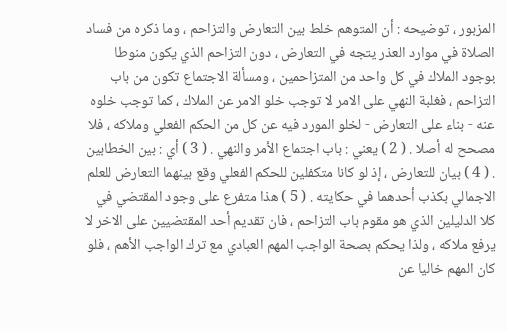المزبور ، توضيحه : أن المتوهم خلط بين التعارض والتزاحم ، وما ذكره من فساد الصلاة في موارد العذر يتجه في التعارض ، دون التزاحم الذي يكون منوطا بوجود الملاك في كل واحد من المتزاحمين ، ومسألة الاجتماع تكون من باب التزاحم ، فغلبة النهي على الامر لا توجب خلو الامر عن الملاك ، كما توجب خلوه عنه - بناء على التعارض - لخلو المورد فيه عن كل من الحكم الفعلي وملاكه ، فلا مصحح له أصلا . ( 2 ) يعني : باب اجتماع الأمر والنهي . ( 3 ) أي : بين الخطابين . ( 4 ) بيان للتعارض ، إذ لو كانا متكفلين للحكم الفعلي وقع بينهما التعارض للعلم الاجمالي بكذب أحدهما في حكايته . ( 5 ) هذا متفرع على وجود المقتضي في كلا الدليلين الذي هو مقوم باب التزاحم ، فان تقديم أحد المقتضيين على الاخر لا يرفع ملاكه ، ولذا يحكم بصحة الواجب المهم العبادي مع ترك الواجب الأهم ، فلو كان المهم خاليا عن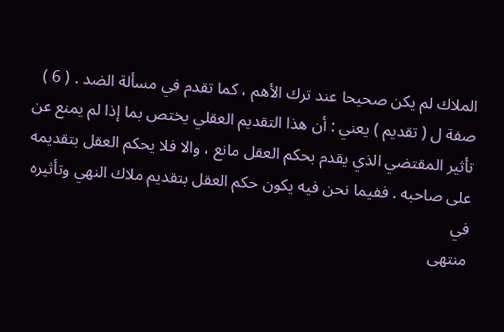الملاك لم يكن صحيحا عند ترك الأهم ، كما تقدم في مسألة الضد . ( 6 ) صفة ل ( تقديم ) يعني : أن هذا التقديم العقلي يختص بما إذا لم يمنع عن تأثير المقتضي الذي يقدم بحكم العقل مانع ، والا فلا يحكم العقل بتقديمه على صاحبه . ففيما نحن فيه يكون حكم العقل بتقديم ملاك النهي وتأثيره في
منتهى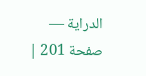الدراية — صفحة 201 |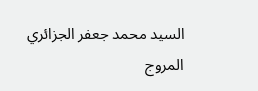السيد محمد جعفر الجزائري المروج